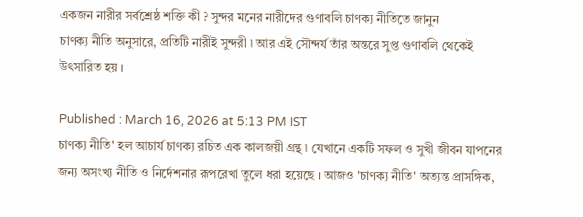একজন নারীর সর্বশ্রেষ্ঠ শক্তি কী ? সুন্দর মনের নারীদের গুণাবলি চাণক্য নীতিতে জানুন
চাণক্য নীতি অনুসারে, প্রতিটি নারীই সুন্দরী ৷ আর এই সৌন্দর্য তাঁর অন্তরে সুপ্ত গুণাবলি থেকেই উৎসারিত হয় ।

Published : March 16, 2026 at 5:13 PM IST
চাণক্য নীতি' হল আচার্য চাণক্য রচিত এক কালজয়ী গ্রন্থ ৷ যেখানে একটি সফল ও সুখী জীবন যাপনের জন্য অসংখ্য নীতি ও নির্দেশনার রূপরেখা তুলে ধরা হয়েছে । আজও 'চাণক্য নীতি' অত্যন্ত প্রাসঙ্গিক,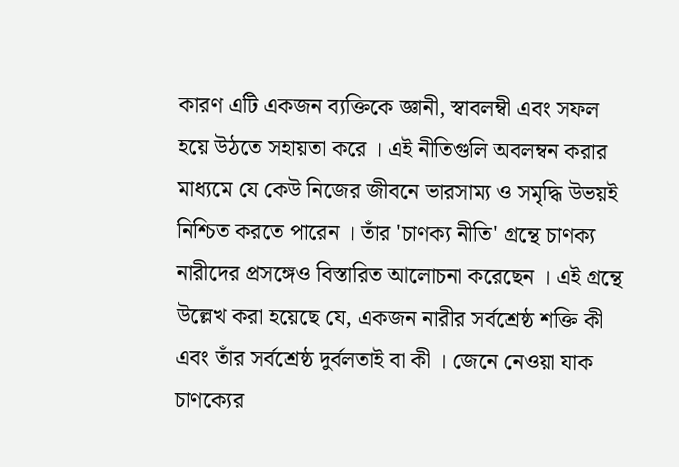কারণ এটি একজন ব্যক্তিকে জ্ঞানী, স্বাবলম্বী এবং সফল হয়ে উঠতে সহায়তা করে । এই নীতিগুলি অবলম্বন করার মাধ্যমে যে কেউ নিজের জীবনে ভারসাম্য ও সমৃদ্ধি উভয়ই নিশ্চিত করতে পারেন । তাঁর 'চাণক্য নীতি' গ্রন্থে চাণক্য নারীদের প্রসঙ্গেও বিস্তারিত আলোচনা করেছেন । এই গ্রন্থে উল্লেখ করা হয়েছে যে, একজন নারীর সর্বশ্রেষ্ঠ শক্তি কী এবং তাঁর সর্বশ্রেষ্ঠ দুর্বলতাই বা কী । জেনে নেওয়া যাক চাণক্যের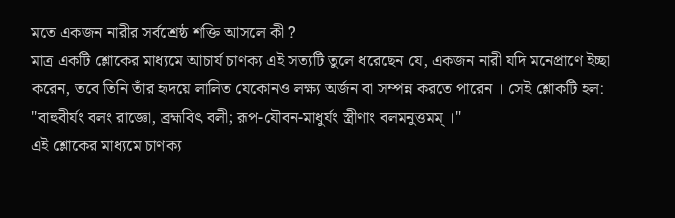মতে একজন নারীর সর্বশ্রেষ্ঠ শক্তি আসলে কী ?
মাত্র একটি শ্লোকের মাধ্যমে আচার্য চাণক্য এই সত্যটি তুলে ধরেছেন যে, একজন নারী যদি মনেপ্রাণে ইচ্ছা করেন, তবে তিনি তাঁর হৃদয়ে লালিত যেকোনও লক্ষ্য অর্জন বা সম্পন্ন করতে পারেন । সেই শ্লোকটি হল:
"বাহুবীর্যং বলং রাজ্ঞো, ব্রহ্মবিৎ বলী; রূপ-যৌবন-মাধুর্যং স্ত্রীণাং বলমনুত্তমম্ ।"
এই শ্লোকের মাধ্যমে চাণক্য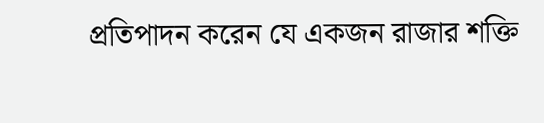প্রতিপাদন করেন যে একজন রাজার শক্তি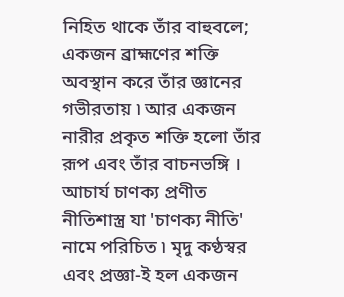নিহিত থাকে তাঁর বাহুবলে; একজন ব্রাহ্মণের শক্তি অবস্থান করে তাঁর জ্ঞানের গভীরতায় ৷ আর একজন নারীর প্রকৃত শক্তি হলো তাঁর রূপ এবং তাঁর বাচনভঙ্গি । আচার্য চাণক্য প্রণীত নীতিশাস্ত্র যা 'চাণক্য নীতি' নামে পরিচিত ৷ মৃদু কণ্ঠস্বর এবং প্রজ্ঞা-ই হল একজন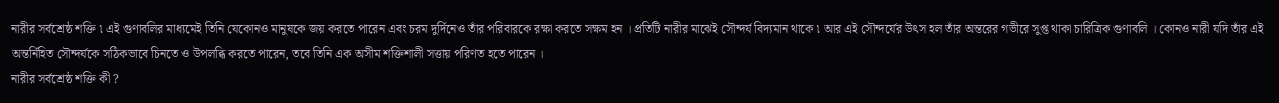নারীর সর্বশ্রেষ্ঠ শক্তি ৷ এই গুণাবলির মাধ্যমেই তিনি যেকোনও মানুষকে জয় করতে পারেন এবং চরম দুর্দিনেও তাঁর পরিবারকে রক্ষা করতে সক্ষম হন । প্রতিটি নারীর মাঝেই সৌন্দর্য বিদ্যমান থাকে ৷ আর এই সৌন্দর্যের উৎস হল তাঁর অন্তরের গভীরে সুপ্ত থাকা চারিত্রিক গুণাবলি । কোনও নারী যদি তাঁর এই অন্তর্নিহিত সৌন্দর্যকে সঠিকভাবে চিনতে ও উপলব্ধি করতে পারেন, তবে তিনি এক অসীম শক্তিশালী সত্তায় পরিণত হতে পারেন ।
নারীর সর্বশ্রেষ্ঠ শক্তি কী ?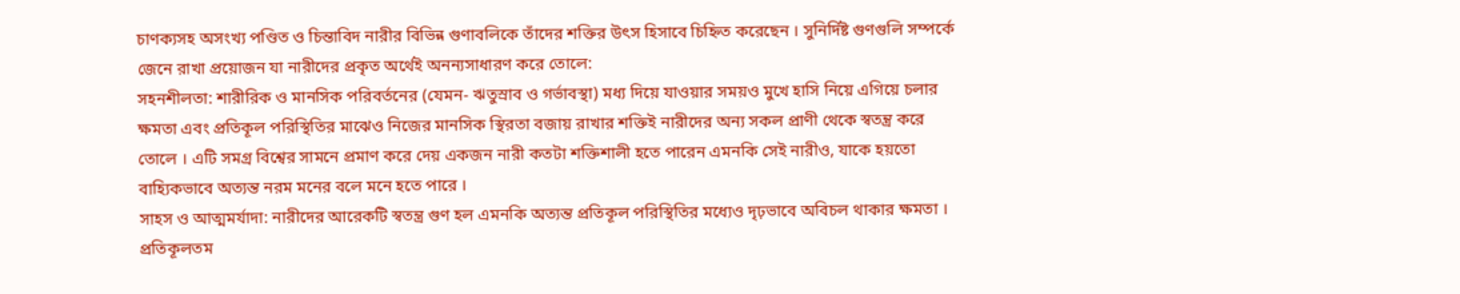চাণক্যসহ অসংখ্য পণ্ডিত ও চিন্তাবিদ নারীর বিভিন্ন গুণাবলিকে তাঁদের শক্তির উৎস হিসাবে চিহ্নিত করেছেন । সুনির্দিষ্ট গুণগুলি সম্পর্কে জেনে রাখা প্রয়োজন যা নারীদের প্রকৃত অর্থেই অনন্যসাধারণ করে তোলে:
সহনশীলতা: শারীরিক ও মানসিক পরিবর্তনের (যেমন- ঋতুস্রাব ও গর্ভাবস্থা) মধ্য দিয়ে যাওয়ার সময়ও মুখে হাসি নিয়ে এগিয়ে চলার ক্ষমতা এবং প্রতিকূল পরিস্থিতির মাঝেও নিজের মানসিক স্থিরতা বজায় রাখার শক্তিই নারীদের অন্য সকল প্রাণী থেকে স্বতন্ত্র করে তোলে । এটি সমগ্র বিশ্বের সামনে প্রমাণ করে দেয় একজন নারী কতটা শক্তিশালী হতে পারেন এমনকি সেই নারীও, যাকে হয়তো বাহ্যিকভাবে অত্যন্ত নরম মনের বলে মনে হতে পারে ।
সাহস ও আত্মমর্যাদা: নারীদের আরেকটি স্বতন্ত্র গুণ হল এমনকি অত্যন্ত প্রতিকূল পরিস্থিতির মধ্যেও দৃঢ়ভাবে অবিচল থাকার ক্ষমতা । প্রতিকূলতম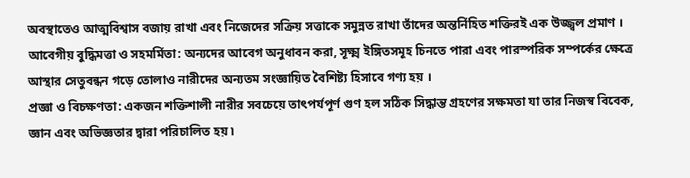অবস্থাতেও আত্মবিশ্বাস বজায় রাখা এবং নিজেদের সক্রিয় সত্তাকে সমুন্নত রাখা তাঁদের অন্তর্নিহিত শক্তিরই এক উজ্জ্বল প্রমাণ ।
আবেগীয় বুদ্ধিমত্তা ও সহমর্মিতা: অন্যদের আবেগ অনুধাবন করা, সূক্ষ্ম ইঙ্গিতসমূহ চিনতে পারা এবং পারস্পরিক সম্পর্কের ক্ষেত্রে আস্থার সেতুবন্ধন গড়ে তোলাও নারীদের অন্যতম সংজ্ঞায়িত বৈশিষ্ট্য হিসাবে গণ্য হয় ।
প্রজ্ঞা ও বিচক্ষণতা: একজন শক্তিশালী নারীর সবচেয়ে তাৎপর্যপূর্ণ গুণ হল সঠিক সিদ্ধান্ত গ্রহণের সক্ষমতা যা তার নিজস্ব বিবেক, জ্ঞান এবং অভিজ্ঞতার দ্বারা পরিচালিত হয় ৷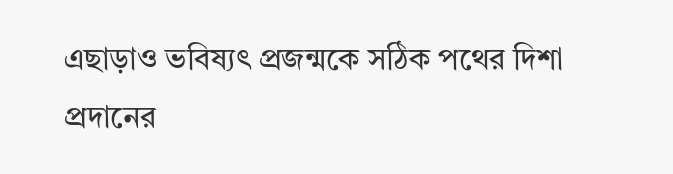এছাড়াও ভবিষ্যৎ প্রজন্মকে সঠিক পথের দিশা প্রদানের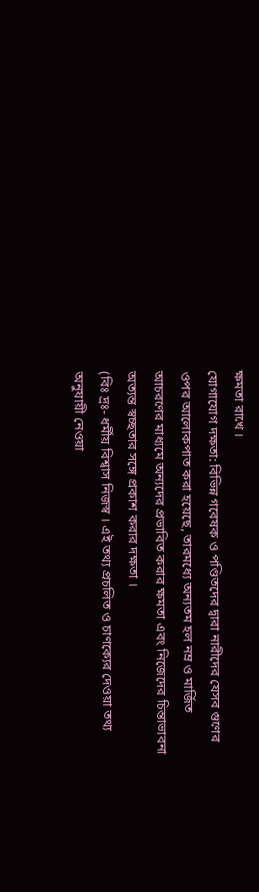ক্ষমতা রাখে ।
যোগাযোগ দক্ষতা: বিভিন্ন গবেষক ও পণ্ডিতদের দ্বারা নারীদের যেসব গুণের ওপর আলোকপাত করা হয়েছে, তারমধ্যে অন্যতম হল নম্র ও মার্জিত আচরণের মাধ্যমে অন্যদের প্রভাবিত করার ক্ষমতা এবং নিজেদের চিন্তাভাবনা অত্যন্ত স্বচ্ছতার সঙ্গে প্রকাশ করার দক্ষতা ।
(বিঃ দ্রঃ- ধর্মীয় বিশ্বাস নিজস্ব । এই তথ্য প্রচলিত ও চাণক্যের দেওয়া তথ্য অনুযায়ী নেওয়া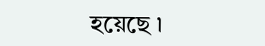হয়েছে ৷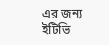এর জন্য ইটিভি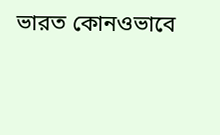ভারত কোনওভাবে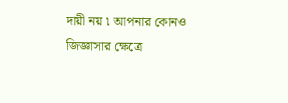দায়ী নয় ৷ আপনার কোনও জিজ্ঞাসার ক্ষেত্রে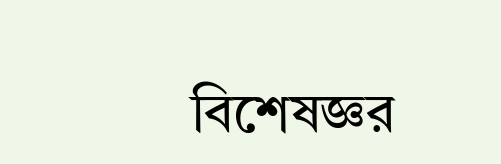বিশেষজ্ঞর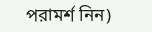পরামর্শ নিন)